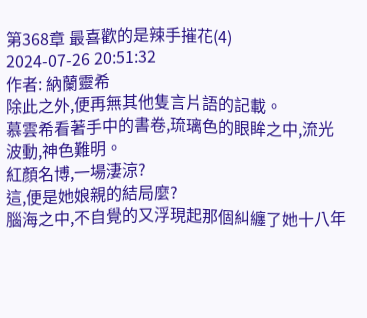第368章 最喜歡的是辣手摧花(4)
2024-07-26 20:51:32
作者: 納蘭靈希
除此之外,便再無其他隻言片語的記載。
慕雲希看著手中的書卷,琉璃色的眼眸之中,流光波動,神色難明。
紅顏名博,一場淒涼?
這,便是她娘親的結局麼?
腦海之中,不自覺的又浮現起那個糾纏了她十八年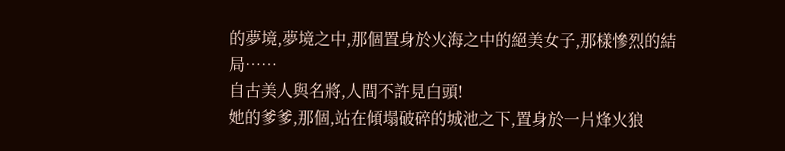的夢境,夢境之中,那個置身於火海之中的絕美女子,那樣慘烈的結局……
自古美人與名將,人間不許見白頭!
她的爹爹,那個,站在傾塌破碎的城池之下,置身於一片烽火狼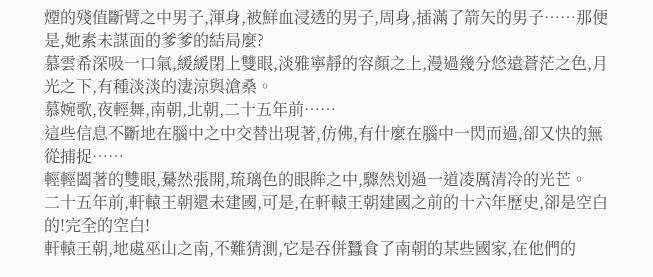煙的殘值斷臂之中男子,渾身,被鮮血浸透的男子,周身,插滿了箭矢的男子……那便是,她素未謀面的爹爹的結局麼?
慕雲希深吸一口氣,緩緩閉上雙眼,淡雅寧靜的容顏之上,漫過幾分悠遠蒼茫之色,月光之下,有種淡淡的淒涼與滄桑。
慕婉歌,夜輕舞,南朝,北朝,二十五年前……
這些信息不斷地在腦中之中交替出現著,仿佛,有什麼在腦中一閃而過,卻又快的無從捕捉……
輕輕闔著的雙眼,驀然張開,琉璃色的眼眸之中,驟然划過一道凌厲清冷的光芒。
二十五年前,軒轅王朝還未建國,可是,在軒轅王朝建國之前的十六年歷史,卻是空白的!完全的空白!
軒轅王朝,地處巫山之南,不難猜測,它是吞併蠶食了南朝的某些國家,在他們的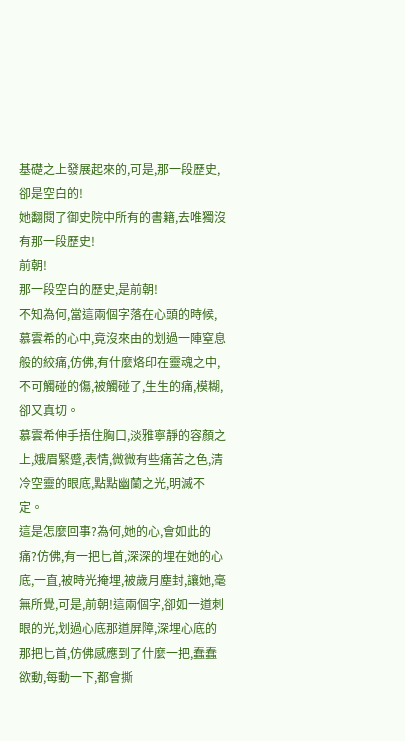基礎之上發展起來的,可是,那一段歷史,卻是空白的!
她翻閱了御史院中所有的書籍,去唯獨沒有那一段歷史!
前朝!
那一段空白的歷史,是前朝!
不知為何,當這兩個字落在心頭的時候,慕雲希的心中,竟沒來由的划過一陣窒息般的絞痛,仿佛,有什麼烙印在靈魂之中,不可觸碰的傷,被觸碰了,生生的痛,模糊,卻又真切。
慕雲希伸手捂住胸口,淡雅寧靜的容顏之上,娥眉緊蹙,表情,微微有些痛苦之色,清冷空靈的眼底,點點幽蘭之光,明滅不定。
這是怎麼回事?為何,她的心,會如此的痛?仿佛,有一把匕首,深深的埋在她的心底,一直,被時光掩埋,被歲月塵封,讓她,毫無所覺,可是,前朝!這兩個字,卻如一道刺眼的光,划過心底那道屏障,深埋心底的那把匕首,仿佛感應到了什麼一把,蠢蠢欲動,每動一下,都會撕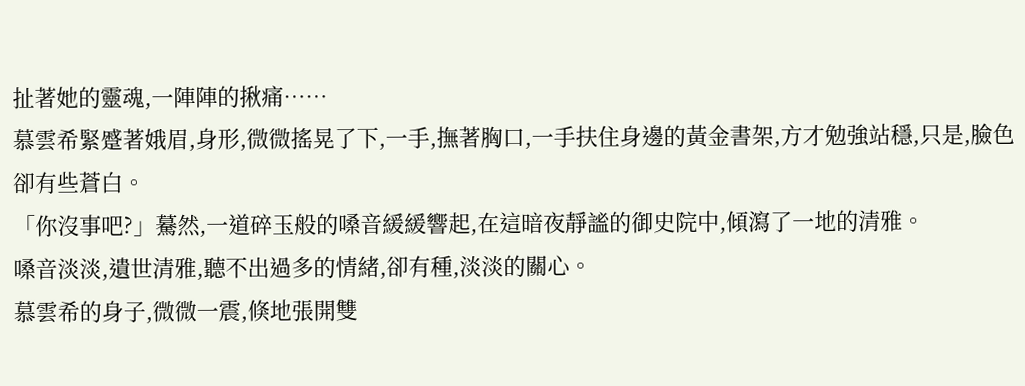扯著她的靈魂,一陣陣的揪痛……
慕雲希緊蹙著娥眉,身形,微微搖晃了下,一手,撫著胸口,一手扶住身邊的黃金書架,方才勉強站穩,只是,臉色卻有些蒼白。
「你沒事吧?」驀然,一道碎玉般的嗓音緩緩響起,在這暗夜靜謐的御史院中,傾瀉了一地的清雅。
嗓音淡淡,遺世清雅,聽不出過多的情緒,卻有種,淡淡的關心。
慕雲希的身子,微微一震,倏地張開雙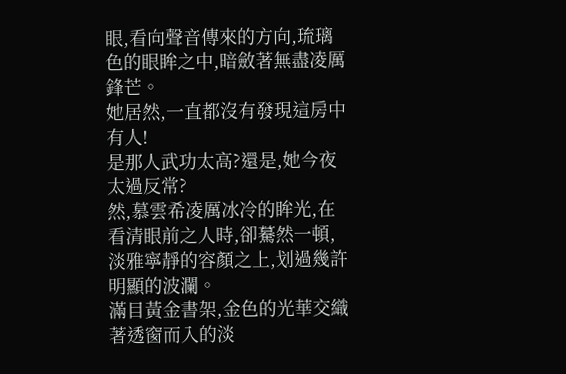眼,看向聲音傳來的方向,琉璃色的眼眸之中,暗斂著無盡凌厲鋒芒。
她居然,一直都沒有發現這房中有人!
是那人武功太高?還是,她今夜太過反常?
然,慕雲希凌厲冰冷的眸光,在看清眼前之人時,卻驀然一頓,淡雅寧靜的容顏之上,划過幾許明顯的波瀾。
滿目黃金書架,金色的光華交織著透窗而入的淡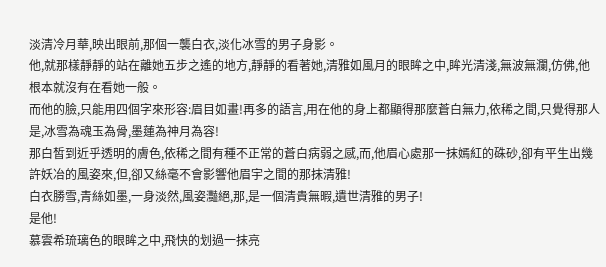淡清冷月華,映出眼前,那個一襲白衣,淡化冰雪的男子身影。
他,就那樣靜靜的站在離她五步之遙的地方,靜靜的看著她,清雅如風月的眼眸之中,眸光清淺,無波無瀾,仿佛,他根本就沒有在看她一般。
而他的臉,只能用四個字來形容:眉目如畫!再多的語言,用在他的身上都顯得那麼蒼白無力,依稀之間,只覺得那人是,冰雪為魂玉為骨,墨蓮為神月為容!
那白皙到近乎透明的膚色,依稀之間有種不正常的蒼白病弱之感,而,他眉心處那一抹嫣紅的硃砂,卻有平生出幾許妖冶的風姿來,但,卻又絲毫不會影響他眉宇之間的那抹清雅!
白衣勝雪,青絲如墨,一身淡然,風姿灩絕,那,是一個清貴無暇,遺世清雅的男子!
是他!
慕雲希琉璃色的眼眸之中,飛快的划過一抹亮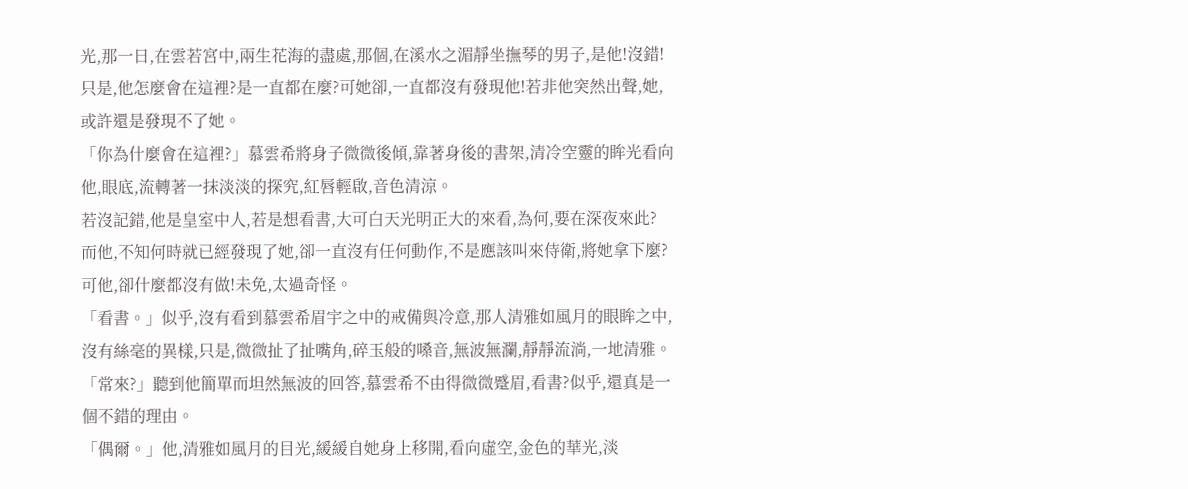光,那一日,在雲若宮中,兩生花海的盡處,那個,在溪水之湄靜坐撫琴的男子,是他!沒錯!
只是,他怎麼會在這裡?是一直都在麼?可她卻,一直都沒有發現他!若非他突然出聲,她,或許還是發現不了她。
「你為什麼會在這裡?」慕雲希將身子微微後傾,靠著身後的書架,清冷空靈的眸光看向他,眼底,流轉著一抹淡淡的探究,紅唇輕啟,音色清涼。
若沒記錯,他是皇室中人,若是想看書,大可白天光明正大的來看,為何,要在深夜來此?
而他,不知何時就已經發現了她,卻一直沒有任何動作,不是應該叫來侍衛,將她拿下麼?可他,卻什麼都沒有做!未免,太過奇怪。
「看書。」似乎,沒有看到慕雲希眉宇之中的戒備與冷意,那人清雅如風月的眼眸之中,沒有絲毫的異樣,只是,微微扯了扯嘴角,碎玉般的嗓音,無波無瀾,靜靜流淌,一地清雅。
「常來?」聽到他簡單而坦然無波的回答,慕雲希不由得微微蹙眉,看書?似乎,還真是一個不錯的理由。
「偶爾。」他,清雅如風月的目光,緩緩自她身上移開,看向虛空,金色的華光,淡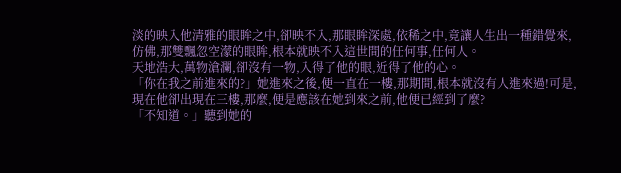淡的映入他清雅的眼眸之中,卻映不入,那眼眸深處,依稀之中,竟讓人生出一種錯覺來,仿佛,那雙飄忽空濛的眼眸,根本就映不入這世間的任何事,任何人。
天地浩大,萬物滄瀾,卻沒有一物,入得了他的眼,近得了他的心。
「你在我之前進來的?」她進來之後,便一直在一樓,那期間,根本就沒有人進來過!可是,現在他卻出現在三樓,那麼,便是應該在她到來之前,他便已經到了麼?
「不知道。」聽到她的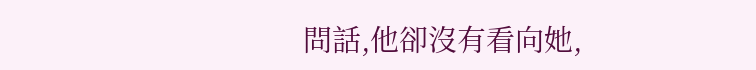問話,他卻沒有看向她,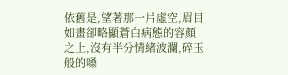依舊是,望著那一片虛空,眉目如畫卻略顯蒼白病態的容顏之上,沒有半分情緒波瀾,碎玉般的嗓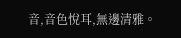音,音色悅耳,無邊清雅。